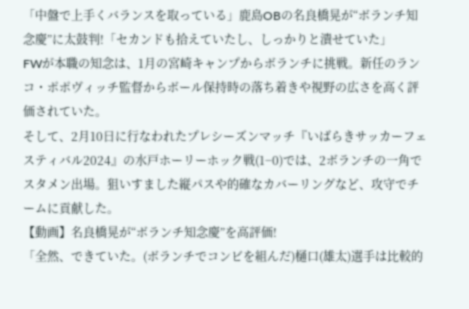「中盤で上手くバランスを取っている」鹿島OBの名良橋晃が“ボランチ知念慶”に太鼓判!「セカンドも拾えていたし、しっかりと潰せていた」
FWが本職の知念は、1月の宮崎キャンプからボランチに挑戦。新任のランコ・ポポヴィッチ監督からボール保持時の落ち着きや視野の広さを高く評価されていた。
そして、2月10日に行なわれたプレシーズンマッチ『いばらきサッカーフェスティバル2024』の水戸ホーリーホック戦(1−0)では、2ボランチの一角でスタメン出場。狙いすました縦パスや的確なカバーリングなど、攻守でチームに貢献した。
【動画】名良橋晃が“ボランチ知念慶”を高評価!
「全然、できていた。(ボランチでコンビを組んだ)樋口(雄太)選手は比較的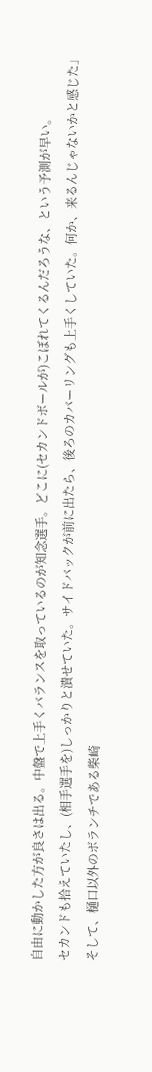自由に動かした方が良さは出る。中盤で上手くバランスを取っているのが知念選手。どこに(セカンドボールが)こぼれてくるんだろうな、という予測が早い。
セカンドも拾えていたし、(相手選手を)しっかりと潰せていた。サイドバックが前に出たら、後ろのカバーリングも上手くしていた。何か、来るんじゃないかと感じた」
そして、樋口以外のボランチである柴崎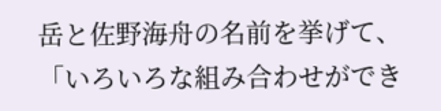岳と佐野海舟の名前を挙げて、「いろいろな組み合わせができ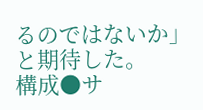るのではないか」と期待した。
構成●サ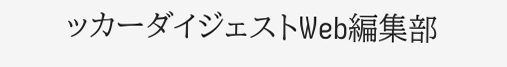ッカーダイジェストWeb編集部